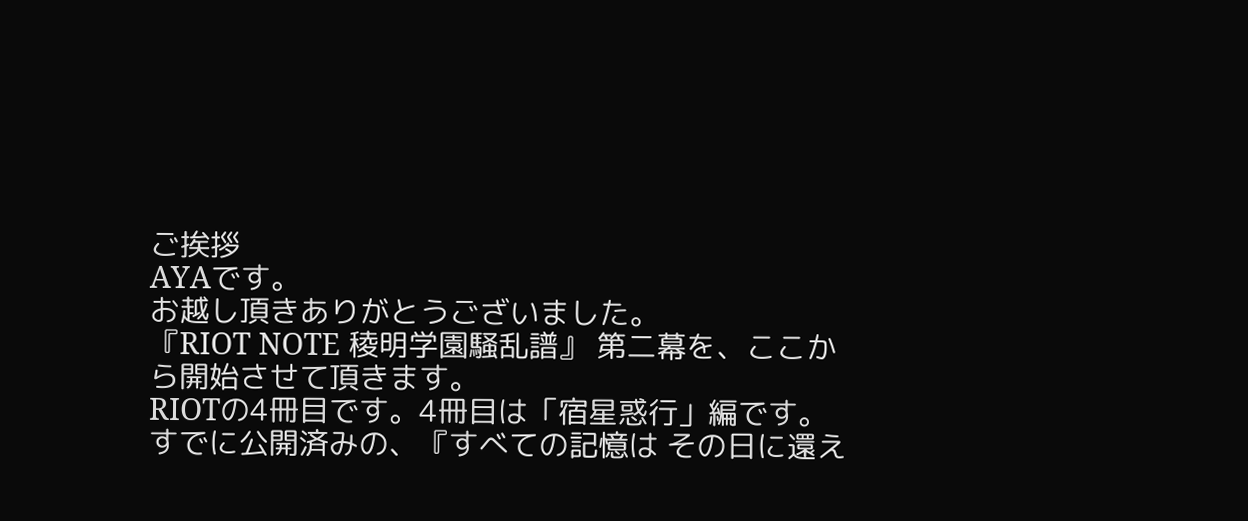ご挨拶
AYAです。
お越し頂きありがとうございました。
『RIOT NOTE 稜明学園騒乱譜』 第二幕を、ここから開始させて頂きます。
RIOTの4冊目です。4冊目は「宿星惑行」編です。
すでに公開済みの、『すべての記憶は その日に還え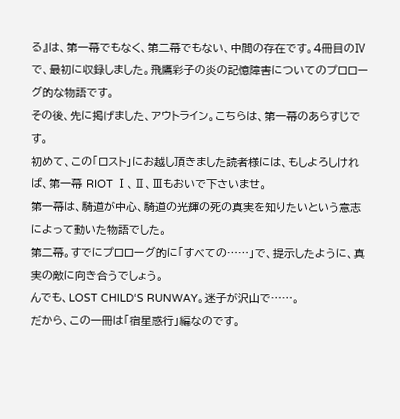る』は、第一幕でもなく、第二幕でもない、中間の存在です。4冊目のⅣで、最初に収録しました。飛鷹彩子の炎の記憶障害についてのプロローグ的な物語です。
その後、先に掲げました、アウトライン。こちらは、第一幕のあらすじです。
初めて、この「ロスト」にお越し頂きました読者様には、もしよろしければ、第一幕 RIOT Ⅰ、Ⅱ、Ⅲもおいで下さいませ。
第一幕は、騎道が中心、騎道の光輝の死の真実を知りたいという意志によって動いた物語でした。
第二幕。すでにプロローグ的に「すべての……」で、提示したように、真実の敵に向き合うでしょう。
んでも、LOST CHILD‘S RUNWAY。迷子が沢山で……。
だから、この一冊は「宿星惑行」編なのです。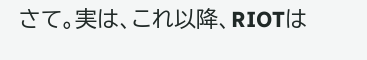さて。実は、これ以降、RIOTは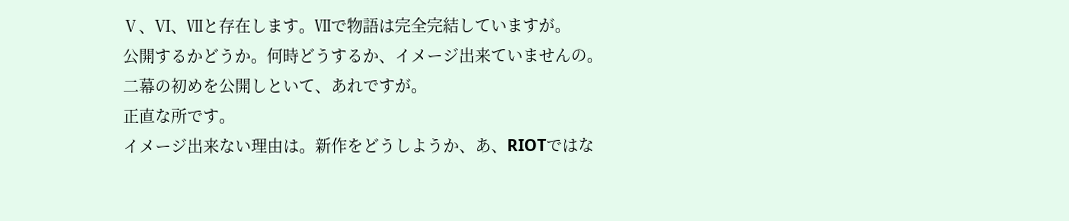Ⅴ、Ⅵ、Ⅶと存在します。Ⅶで物語は完全完結していますが。
公開するかどうか。何時どうするか、イメージ出来ていませんの。
二幕の初めを公開しといて、あれですが。
正直な所です。
イメージ出来ない理由は。新作をどうしようか、あ、RIOTではな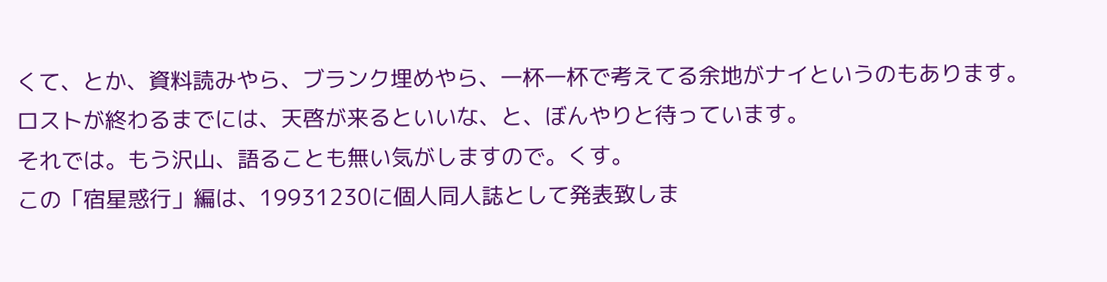くて、とか、資料読みやら、ブランク埋めやら、一杯一杯で考えてる余地がナイというのもあります。
ロストが終わるまでには、天啓が来るといいな、と、ぼんやりと待っています。
それでは。もう沢山、語ることも無い気がしますので。くす。
この「宿星惑行」編は、19931230に個人同人誌として発表致しま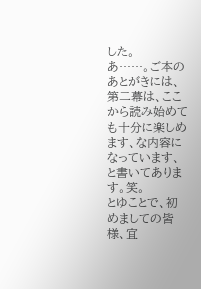した。
あ……。ご本のあとがきには、第二幕は、ここから読み始めても十分に楽しめます、な内容になっています、と書いてあります。笑。
とゆことで、初めましての皆様、宜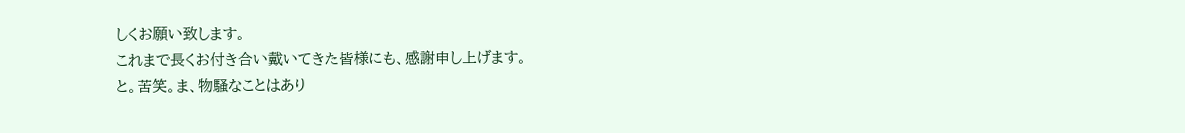しくお願い致します。
これまで長くお付き合い戴いてきた皆様にも、感謝申し上げます。
と。苦笑。ま、物騒なことはあり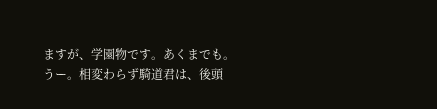ますが、学園物です。あくまでも。
うー。相変わらず騎道君は、後頭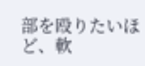部を殴りたいほど、軟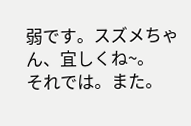弱です。スズメちゃん、宜しくね~。
それでは。また。